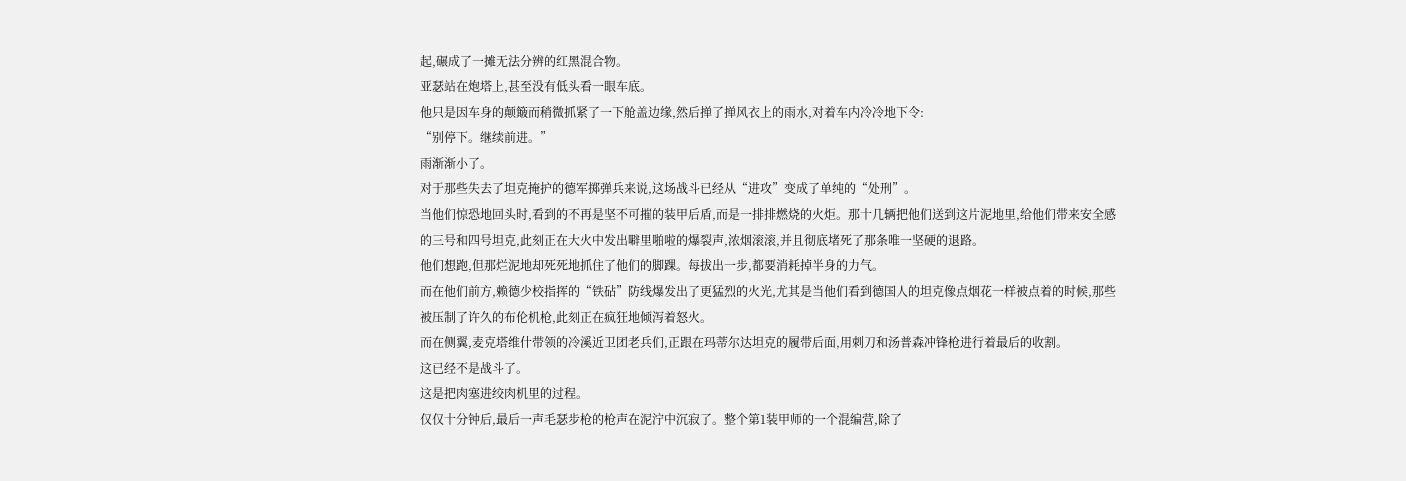起,碾成了一摊无法分辨的红黑混合物。
亚瑟站在炮塔上,甚至没有低头看一眼车底。
他只是因车身的颠簸而稍微抓紧了一下舱盖边缘,然后掸了掸风衣上的雨水,对着车内冷冷地下令:
“别停下。继续前进。”
雨渐渐小了。
对于那些失去了坦克掩护的德军掷弹兵来说,这场战斗已经从“进攻”变成了单纯的“处刑”。
当他们惊恐地回头时,看到的不再是坚不可摧的装甲后盾,而是一排排燃烧的火炬。那十几辆把他们送到这片泥地里,给他们带来安全感的三号和四号坦克,此刻正在大火中发出噼里啪啦的爆裂声,浓烟滚滚,并且彻底堵死了那条唯一坚硬的退路。
他们想跑,但那烂泥地却死死地抓住了他们的脚踝。每拔出一步,都要消耗掉半身的力气。
而在他们前方,赖德少校指挥的“铁砧”防线爆发出了更猛烈的火光,尤其是当他们看到德国人的坦克像点烟花一样被点着的时候,那些被压制了许久的布伦机枪,此刻正在疯狂地倾泻着怒火。
而在侧翼,麦克塔维什带领的冷溪近卫团老兵们,正跟在玛蒂尔达坦克的履带后面,用刺刀和汤普森冲锋枪进行着最后的收割。
这已经不是战斗了。
这是把肉塞进绞肉机里的过程。
仅仅十分钟后,最后一声毛瑟步枪的枪声在泥泞中沉寂了。整个第1装甲师的一个混编营,除了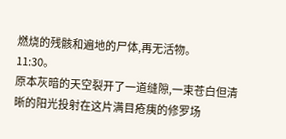燃烧的残骸和遍地的尸体,再无活物。
11:30。
原本灰暗的天空裂开了一道缝隙,一束苍白但清晰的阳光投射在这片满目疮痍的修罗场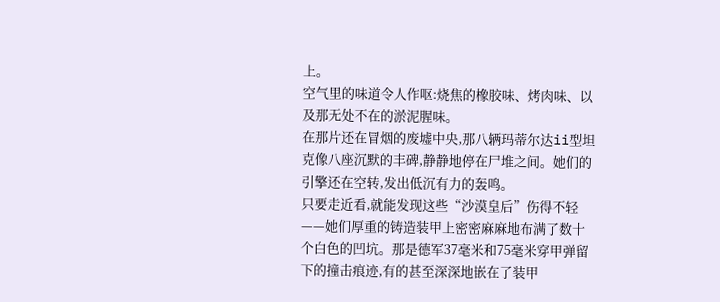上。
空气里的味道令人作呕:烧焦的橡胶味、烤肉味、以及那无处不在的淤泥腥味。
在那片还在冒烟的废墟中央,那八辆玛蒂尔达ii型坦克像八座沉默的丰碑,静静地停在尸堆之间。她们的引擎还在空转,发出低沉有力的轰鸣。
只要走近看,就能发现这些“沙漠皇后”伤得不轻——她们厚重的铸造装甲上密密麻麻地布满了数十个白色的凹坑。那是德军37毫米和75毫米穿甲弹留下的撞击痕迹,有的甚至深深地嵌在了装甲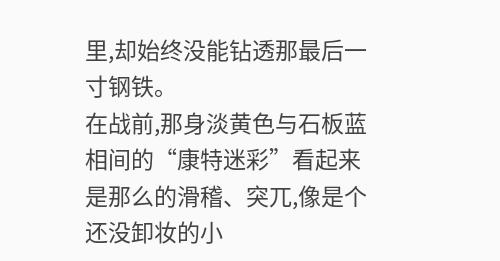里,却始终没能钻透那最后一寸钢铁。
在战前,那身淡黄色与石板蓝相间的“康特迷彩”看起来是那么的滑稽、突兀,像是个还没卸妆的小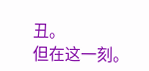丑。
但在这一刻。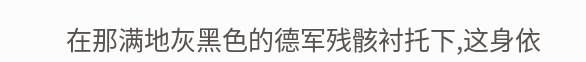在那满地灰黑色的德军残骸衬托下,这身依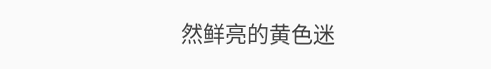然鲜亮的黄色迷